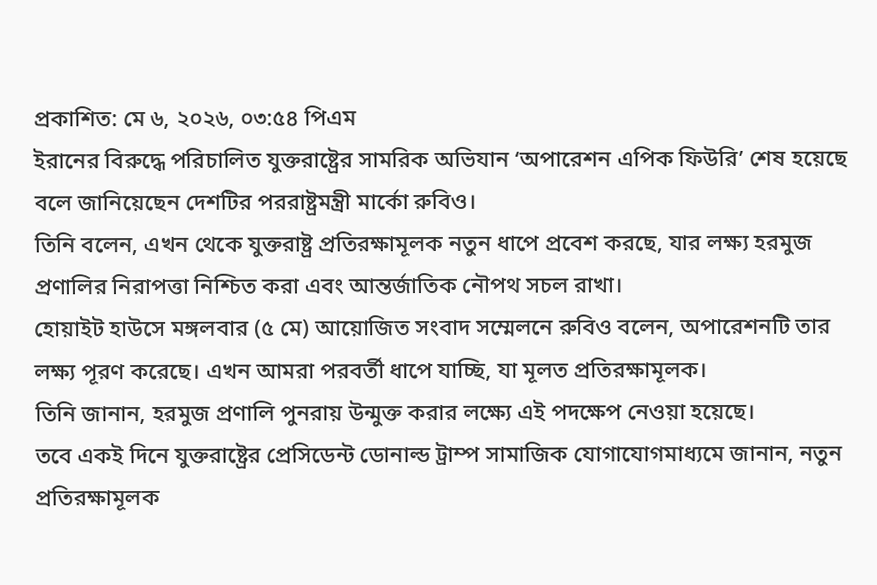প্রকাশিত: মে ৬, ২০২৬, ০৩:৫৪ পিএম
ইরানের বিরুদ্ধে পরিচালিত যুক্তরাষ্ট্রের সামরিক অভিযান ‘অপারেশন এপিক ফিউরি’ শেষ হয়েছে বলে জানিয়েছেন দেশটির পররাষ্ট্রমন্ত্রী মার্কো রুবিও।
তিনি বলেন, এখন থেকে যুক্তরাষ্ট্র প্রতিরক্ষামূলক নতুন ধাপে প্রবেশ করছে, যার লক্ষ্য হরমুজ প্রণালির নিরাপত্তা নিশ্চিত করা এবং আন্তর্জাতিক নৌপথ সচল রাখা।
হোয়াইট হাউসে মঙ্গলবার (৫ মে) আয়োজিত সংবাদ সম্মেলনে রুবিও বলেন, অপারেশনটি তার লক্ষ্য পূরণ করেছে। এখন আমরা পরবর্তী ধাপে যাচ্ছি, যা মূলত প্রতিরক্ষামূলক।
তিনি জানান, হরমুজ প্রণালি পুনরায় উন্মুক্ত করার লক্ষ্যে এই পদক্ষেপ নেওয়া হয়েছে।
তবে একই দিনে যুক্তরাষ্ট্রের প্রেসিডেন্ট ডোনাল্ড ট্রাম্প সামাজিক যোগাযোগমাধ্যমে জানান, নতুন প্রতিরক্ষামূলক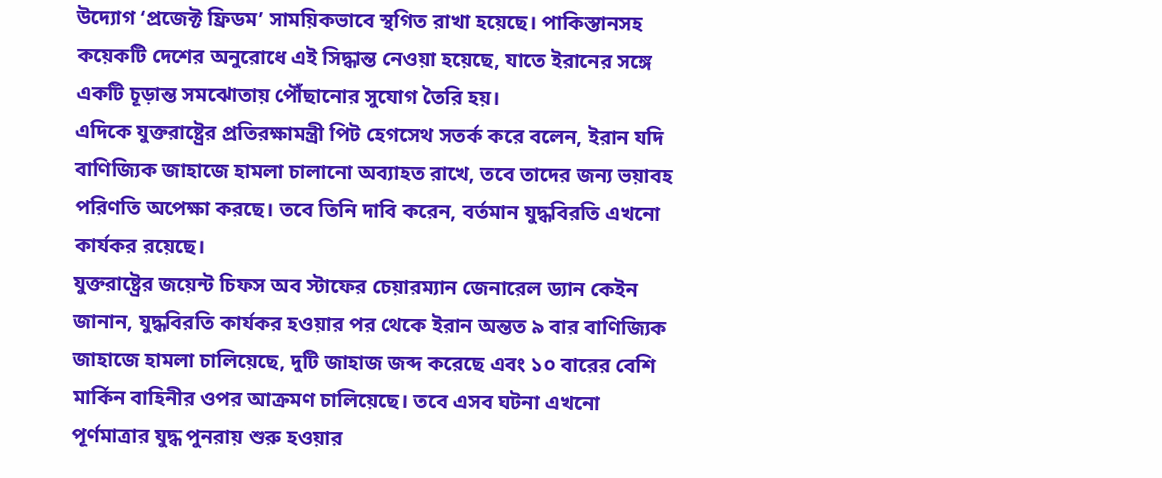উদ্যোগ ‘প্রজেক্ট ফ্রিডম’ সাময়িকভাবে স্থগিত রাখা হয়েছে। পাকিস্তানসহ কয়েকটি দেশের অনুরোধে এই সিদ্ধান্ত নেওয়া হয়েছে, যাতে ইরানের সঙ্গে একটি চূড়ান্ত সমঝোতায় পৌঁছানোর সুযোগ তৈরি হয়।
এদিকে যুক্তরাষ্ট্রের প্রতিরক্ষামন্ত্রী পিট হেগসেথ সতর্ক করে বলেন, ইরান যদি বাণিজ্যিক জাহাজে হামলা চালানো অব্যাহত রাখে, তবে তাদের জন্য ভয়াবহ পরিণতি অপেক্ষা করছে। তবে তিনি দাবি করেন, বর্তমান যুদ্ধবিরতি এখনো কার্যকর রয়েছে।
যুক্তরাষ্ট্রের জয়েন্ট চিফস অব স্টাফের চেয়ারম্যান জেনারেল ড্যান কেইন জানান, যুদ্ধবিরতি কার্যকর হওয়ার পর থেকে ইরান অন্তত ৯ বার বাণিজ্যিক জাহাজে হামলা চালিয়েছে, দুটি জাহাজ জব্দ করেছে এবং ১০ বারের বেশি মার্কিন বাহিনীর ওপর আক্রমণ চালিয়েছে। তবে এসব ঘটনা এখনো পূর্ণমাত্রার যুদ্ধ পুনরায় শুরু হওয়ার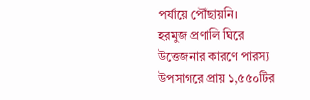পর্যায়ে পৌঁছায়নি।
হরমুজ প্রণালি ঘিরে উত্তেজনার কারণে পারস্য উপসাগরে প্রায় ১,৫৫০টির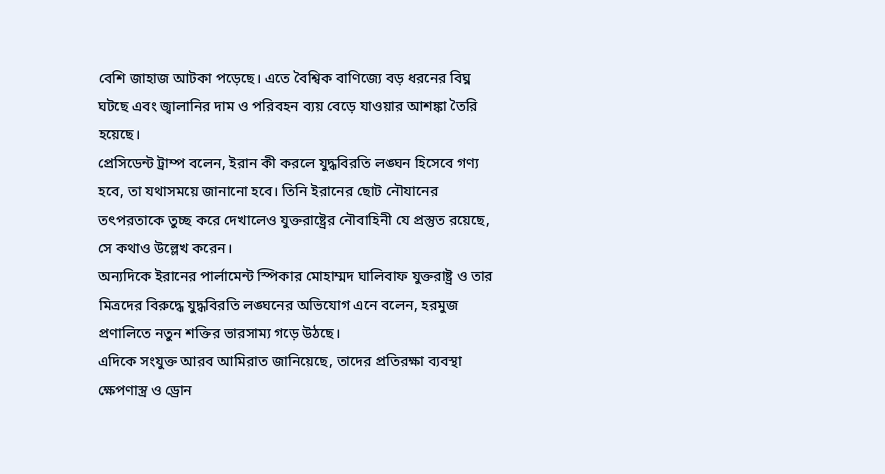বেশি জাহাজ আটকা পড়েছে। এতে বৈশ্বিক বাণিজ্যে বড় ধরনের বিঘ্ন ঘটছে এবং জ্বালানির দাম ও পরিবহন ব্যয় বেড়ে যাওয়ার আশঙ্কা তৈরি হয়েছে।
প্রেসিডেন্ট ট্রাম্প বলেন, ইরান কী করলে যুদ্ধবিরতি লঙ্ঘন হিসেবে গণ্য হবে, তা যথাসময়ে জানানো হবে। তিনি ইরানের ছোট নৌযানের তৎপরতাকে তুচ্ছ করে দেখালেও যুক্তরাষ্ট্রের নৌবাহিনী যে প্রস্তুত রয়েছে, সে কথাও উল্লেখ করেন।
অন্যদিকে ইরানের পার্লামেন্ট স্পিকার মোহাম্মদ ঘালিবাফ যুক্তরাষ্ট্র ও তার মিত্রদের বিরুদ্ধে যুদ্ধবিরতি লঙ্ঘনের অভিযোগ এনে বলেন, হরমুজ প্রণালিতে নতুন শক্তির ভারসাম্য গড়ে উঠছে।
এদিকে সংযুক্ত আরব আমিরাত জানিয়েছে, তাদের প্রতিরক্ষা ব্যবস্থা ক্ষেপণাস্ত্র ও ড্রোন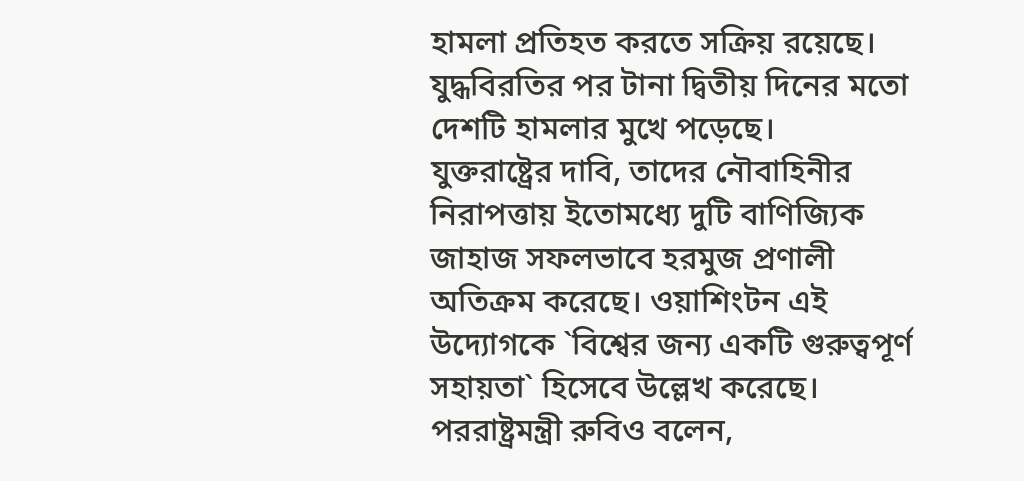হামলা প্রতিহত করতে সক্রিয় রয়েছে। যুদ্ধবিরতির পর টানা দ্বিতীয় দিনের মতো দেশটি হামলার মুখে পড়েছে।
যুক্তরাষ্ট্রের দাবি, তাদের নৌবাহিনীর নিরাপত্তায় ইতোমধ্যে দুটি বাণিজ্যিক জাহাজ সফলভাবে হরমুজ প্রণালী অতিক্রম করেছে। ওয়াশিংটন এই উদ্যোগকে `বিশ্বের জন্য একটি গুরুত্বপূর্ণ সহায়তা` হিসেবে উল্লেখ করেছে।
পররাষ্ট্রমন্ত্রী রুবিও বলেন,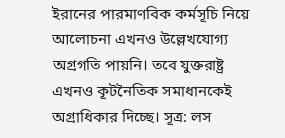ইরানের পারমাণবিক কর্মসূচি নিয়ে আলোচনা এখনও উল্লেখযোগ্য অগ্রগতি পায়নি। তবে যুক্তরাষ্ট্র এখনও কূটনৈতিক সমাধানকেই অগ্রাধিকার দিচ্ছে। সূত্র: লস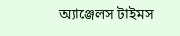অ্যাঞ্জেলস টাইমস